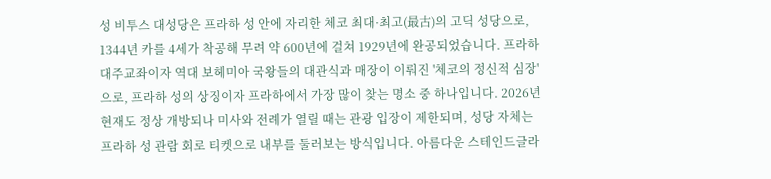성 비투스 대성당은 프라하 성 안에 자리한 체코 최대·최고(最古)의 고딕 성당으로, 1344년 카를 4세가 착공해 무려 약 600년에 걸쳐 1929년에 완공되었습니다. 프라하 대주교좌이자 역대 보헤미아 국왕들의 대관식과 매장이 이뤄진 '체코의 정신적 심장'으로, 프라하 성의 상징이자 프라하에서 가장 많이 찾는 명소 중 하나입니다. 2026년 현재도 정상 개방되나 미사와 전례가 열릴 때는 관광 입장이 제한되며, 성당 자체는 프라하 성 관람 회로 티켓으로 내부를 둘러보는 방식입니다. 아름다운 스테인드글라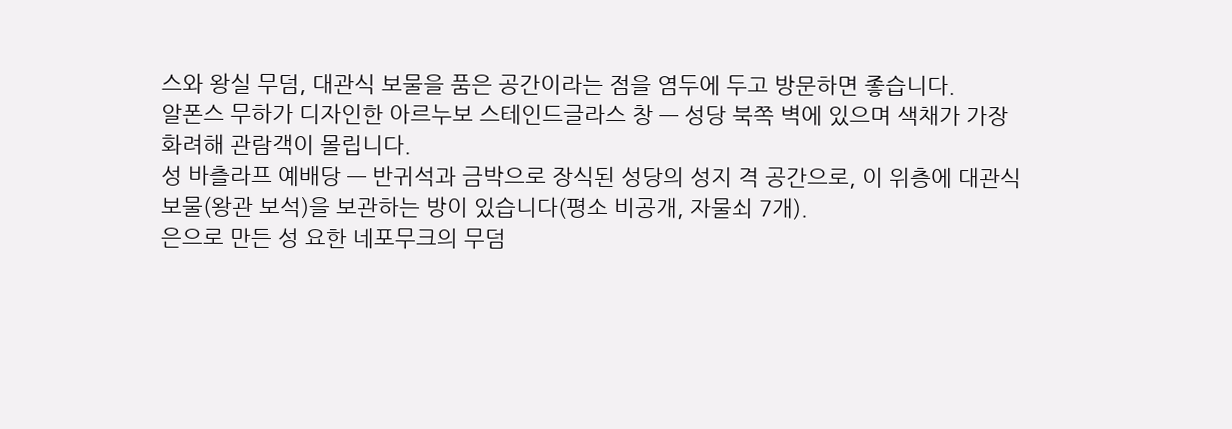스와 왕실 무덤, 대관식 보물을 품은 공간이라는 점을 염두에 두고 방문하면 좋습니다.
알폰스 무하가 디자인한 아르누보 스테인드글라스 창 — 성당 북쪽 벽에 있으며 색채가 가장 화려해 관람객이 몰립니다.
성 바츨라프 예배당 — 반귀석과 금박으로 장식된 성당의 성지 격 공간으로, 이 위층에 대관식 보물(왕관 보석)을 보관하는 방이 있습니다(평소 비공개, 자물쇠 7개).
은으로 만든 성 요한 네포무크의 무덤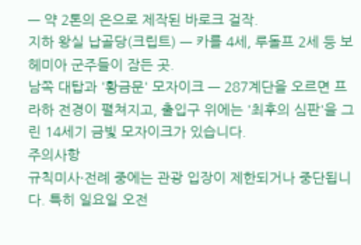— 약 2톤의 은으로 제작된 바로크 걸작.
지하 왕실 납골당(크립트) — 카를 4세, 루돌프 2세 등 보헤미아 군주들이 잠든 곳.
남쪽 대탑과 '황금문' 모자이크 — 287계단을 오르면 프라하 전경이 펼쳐지고, 출입구 위에는 '최후의 심판'을 그린 14세기 금빛 모자이크가 있습니다.
주의사항
규칙미사·전례 중에는 관광 입장이 제한되거나 중단됩니다. 특히 일요일 오전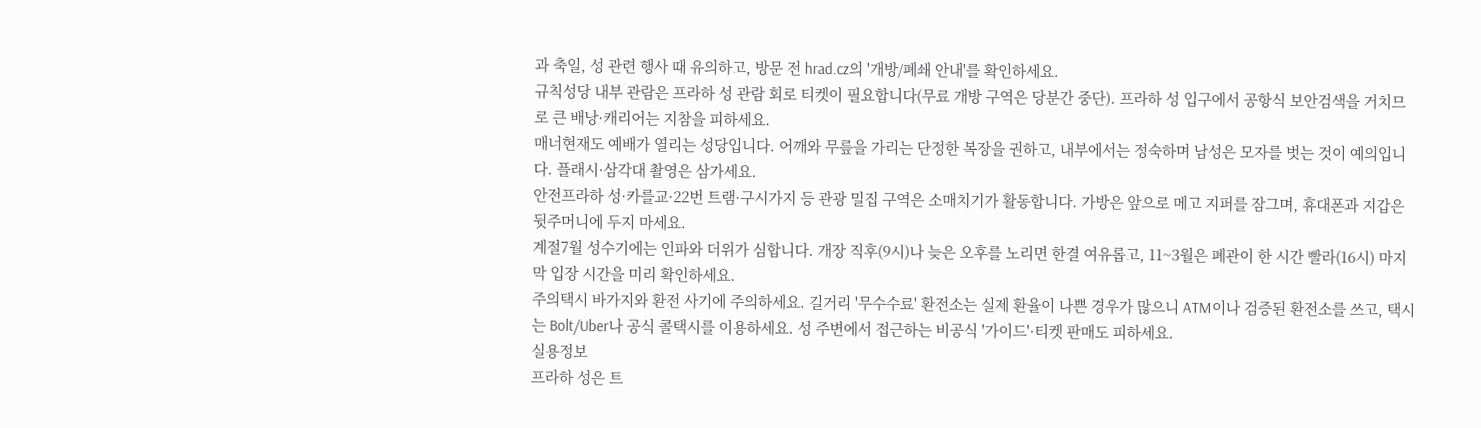과 축일, 성 관련 행사 때 유의하고, 방문 전 hrad.cz의 '개방/폐쇄 안내'를 확인하세요.
규칙성당 내부 관람은 프라하 성 관람 회로 티켓이 필요합니다(무료 개방 구역은 당분간 중단). 프라하 성 입구에서 공항식 보안검색을 거치므로 큰 배낭·캐리어는 지참을 피하세요.
매너현재도 예배가 열리는 성당입니다. 어깨와 무릎을 가리는 단정한 복장을 권하고, 내부에서는 정숙하며 남성은 모자를 벗는 것이 예의입니다. 플래시·삼각대 촬영은 삼가세요.
안전프라하 성·카를교·22번 트램·구시가지 등 관광 밀집 구역은 소매치기가 활동합니다. 가방은 앞으로 메고 지퍼를 잠그며, 휴대폰과 지갑은 뒷주머니에 두지 마세요.
계절7월 성수기에는 인파와 더위가 심합니다. 개장 직후(9시)나 늦은 오후를 노리면 한결 여유롭고, 11~3월은 폐관이 한 시간 빨라(16시) 마지막 입장 시간을 미리 확인하세요.
주의택시 바가지와 환전 사기에 주의하세요. 길거리 '무수수료' 환전소는 실제 환율이 나쁜 경우가 많으니 ATM이나 검증된 환전소를 쓰고, 택시는 Bolt/Uber나 공식 콜택시를 이용하세요. 성 주변에서 접근하는 비공식 '가이드'·티켓 판매도 피하세요.
실용정보
프라하 성은 트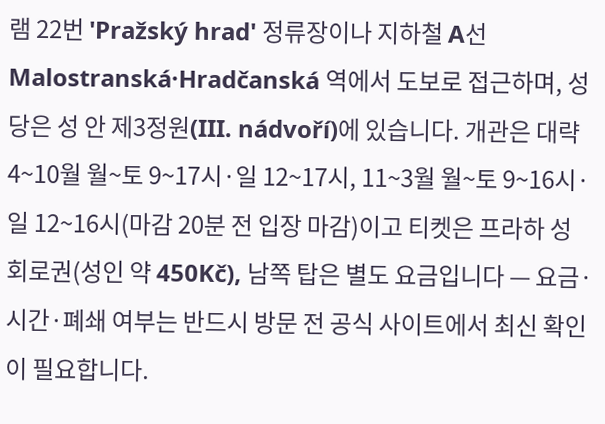램 22번 'Pražský hrad' 정류장이나 지하철 A선 Malostranská·Hradčanská 역에서 도보로 접근하며, 성당은 성 안 제3정원(III. nádvoří)에 있습니다. 개관은 대략 4~10월 월~토 9~17시·일 12~17시, 11~3월 월~토 9~16시·일 12~16시(마감 20분 전 입장 마감)이고 티켓은 프라하 성 회로권(성인 약 450Kč), 남쪽 탑은 별도 요금입니다 — 요금·시간·폐쇄 여부는 반드시 방문 전 공식 사이트에서 최신 확인이 필요합니다.